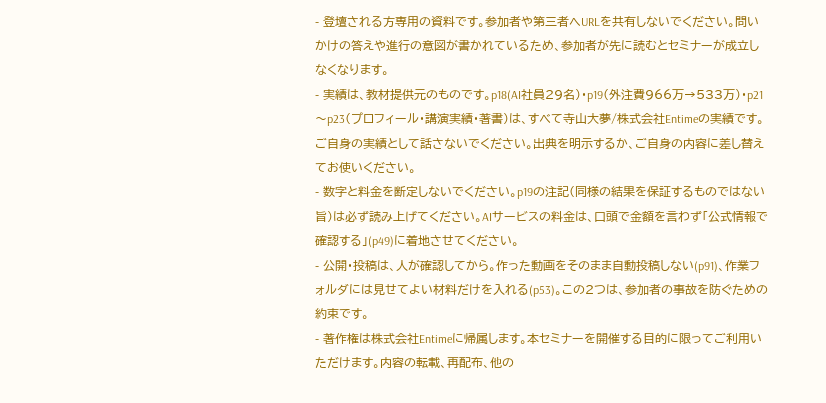- 登壇される方専用の資料です。参加者や第三者へURLを共有しないでください。問いかけの答えや進行の意図が書かれているため、参加者が先に読むとセミナーが成立しなくなります。
- 実績は、教材提供元のものです。p18(AI社員29名)・p19(外注費966万→533万)・p21〜p23(プロフィール・講演実績・著書)は、すべて寺山大夢/株式会社Entimeの実績です。ご自身の実績として話さないでください。出典を明示するか、ご自身の内容に差し替えてお使いください。
- 数字と料金を断定しないでください。p19の注記(同様の結果を保証するものではない旨)は必ず読み上げてください。AIサービスの料金は、口頭で金額を言わず「公式情報で確認する」(p49)に着地させてください。
- 公開・投稿は、人が確認してから。作った動画をそのまま自動投稿しない(p91)、作業フォルダには見せてよい材料だけを入れる(p53)。この2つは、参加者の事故を防ぐための約束です。
- 著作権は株式会社Entimeに帰属します。本セミナーを開催する目的に限ってご利用いただけます。内容の転載、再配布、他の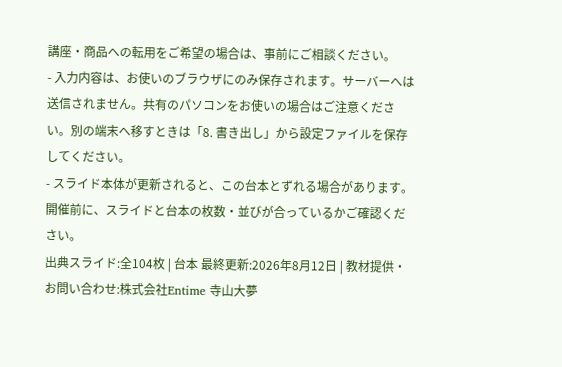講座・商品への転用をご希望の場合は、事前にご相談ください。
- 入力内容は、お使いのブラウザにのみ保存されます。サーバーへは送信されません。共有のパソコンをお使いの場合はご注意ください。別の端末へ移すときは「8. 書き出し」から設定ファイルを保存してください。
- スライド本体が更新されると、この台本とずれる場合があります。開催前に、スライドと台本の枚数・並びが合っているかご確認ください。
出典スライド:全104枚 | 台本 最終更新:2026年8月12日 | 教材提供・お問い合わせ:株式会社Entime 寺山大夢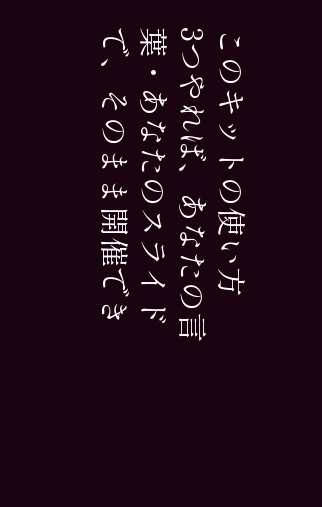このキットの使い方
3つやれば、あなたの言葉・あなたのスライドで、そのまま開催でき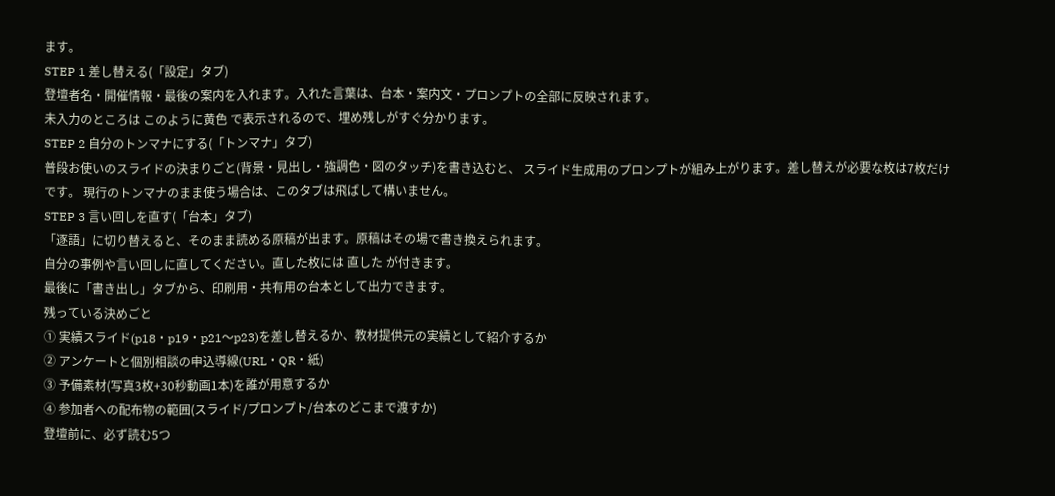ます。
STEP 1 差し替える(「設定」タブ)
登壇者名・開催情報・最後の案内を入れます。入れた言葉は、台本・案内文・プロンプトの全部に反映されます。
未入力のところは このように黄色 で表示されるので、埋め残しがすぐ分かります。
STEP 2 自分のトンマナにする(「トンマナ」タブ)
普段お使いのスライドの決まりごと(背景・見出し・強調色・図のタッチ)を書き込むと、 スライド生成用のプロンプトが組み上がります。差し替えが必要な枚は7枚だけです。 現行のトンマナのまま使う場合は、このタブは飛ばして構いません。
STEP 3 言い回しを直す(「台本」タブ)
「逐語」に切り替えると、そのまま読める原稿が出ます。原稿はその場で書き換えられます。
自分の事例や言い回しに直してください。直した枚には 直した が付きます。
最後に「書き出し」タブから、印刷用・共有用の台本として出力できます。
残っている決めごと
① 実績スライド(p18・p19・p21〜p23)を差し替えるか、教材提供元の実績として紹介するか
② アンケートと個別相談の申込導線(URL・QR・紙)
③ 予備素材(写真3枚+30秒動画1本)を誰が用意するか
④ 参加者への配布物の範囲(スライド/プロンプト/台本のどこまで渡すか)
登壇前に、必ず読む5つ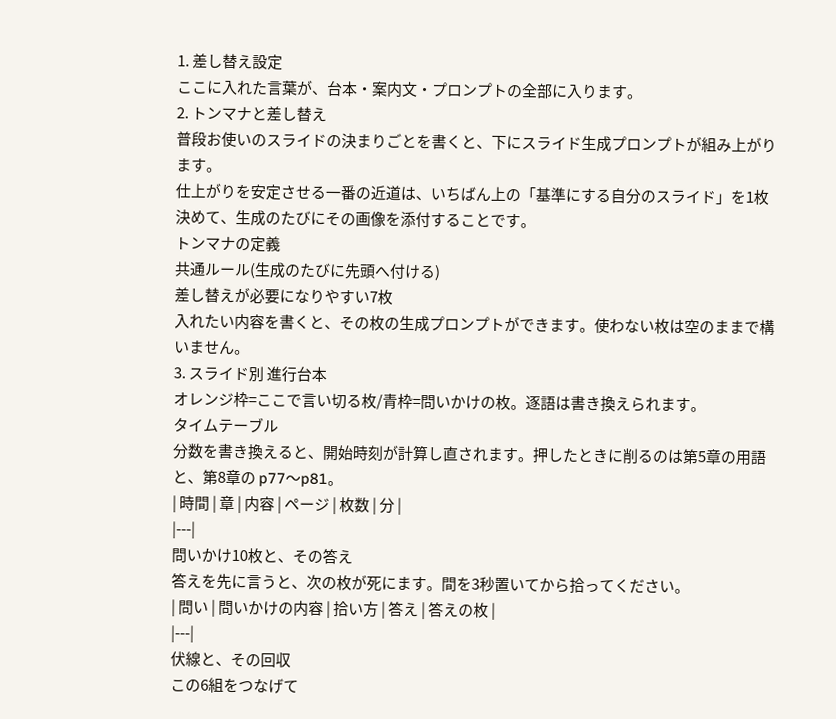1. 差し替え設定
ここに入れた言葉が、台本・案内文・プロンプトの全部に入ります。
2. トンマナと差し替え
普段お使いのスライドの決まりごとを書くと、下にスライド生成プロンプトが組み上がります。
仕上がりを安定させる一番の近道は、いちばん上の「基準にする自分のスライド」を1枚決めて、生成のたびにその画像を添付することです。
トンマナの定義
共通ルール(生成のたびに先頭へ付ける)
差し替えが必要になりやすい7枚
入れたい内容を書くと、その枚の生成プロンプトができます。使わない枚は空のままで構いません。
3. スライド別 進行台本
オレンジ枠=ここで言い切る枚/青枠=問いかけの枚。逐語は書き換えられます。
タイムテーブル
分数を書き換えると、開始時刻が計算し直されます。押したときに削るのは第5章の用語と、第8章の p77〜p81。
| 時間 | 章 | 内容 | ページ | 枚数 | 分 |
|---|
問いかけ10枚と、その答え
答えを先に言うと、次の枚が死にます。間を3秒置いてから拾ってください。
| 問い | 問いかけの内容 | 拾い方 | 答え | 答えの枚 |
|---|
伏線と、その回収
この6組をつなげて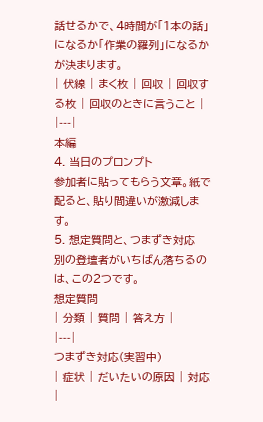話せるかで、4時間が「1本の話」になるか「作業の羅列」になるかが決まります。
| 伏線 | まく枚 | 回収 | 回収する枚 | 回収のときに言うこと |
|---|
本編
4. 当日のプロンプト
参加者に貼ってもらう文章。紙で配ると、貼り間違いが激減します。
5. 想定質問と、つまずき対応
別の登壇者がいちばん落ちるのは、この2つです。
想定質問
| 分類 | 質問 | 答え方 |
|---|
つまずき対応(実習中)
| 症状 | だいたいの原因 | 対応 |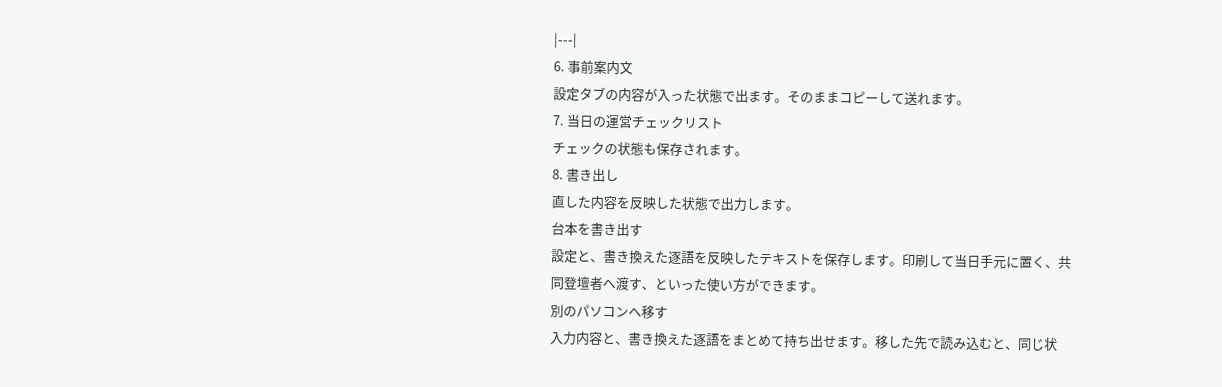|---|
6. 事前案内文
設定タブの内容が入った状態で出ます。そのままコピーして送れます。
7. 当日の運営チェックリスト
チェックの状態も保存されます。
8. 書き出し
直した内容を反映した状態で出力します。
台本を書き出す
設定と、書き換えた逐語を反映したテキストを保存します。印刷して当日手元に置く、共同登壇者へ渡す、といった使い方ができます。
別のパソコンへ移す
入力内容と、書き換えた逐語をまとめて持ち出せます。移した先で読み込むと、同じ状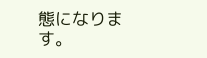態になります。